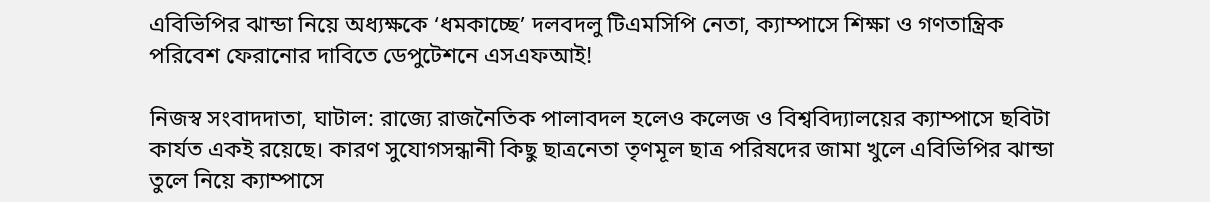এবিভিপির ঝান্ডা নিয়ে অধ্যক্ষকে ‘ধমকাচ্ছে’ দলবদলু টিএমসিপি নেতা, ক্যাম্পাসে শিক্ষা ও গণতান্ত্রিক পরিবেশ ফেরানোর দাবিতে ডেপুটেশনে এসএফআই!

নিজস্ব সংবাদদাতা, ঘাটাল: রাজ্যে রাজনৈতিক পালাবদল হলেও কলেজ ও বিশ্ববিদ্যালয়ের ক্যাম্পাসে ছবিটা কার্যত একই রয়েছে। কারণ সুযোগসন্ধানী কিছু ছাত্রনেতা তৃণমূল ছাত্র পরিষদের জামা খুলে এবিভিপির ঝান্ডা তুলে নিয়ে ক্যাম্পাসে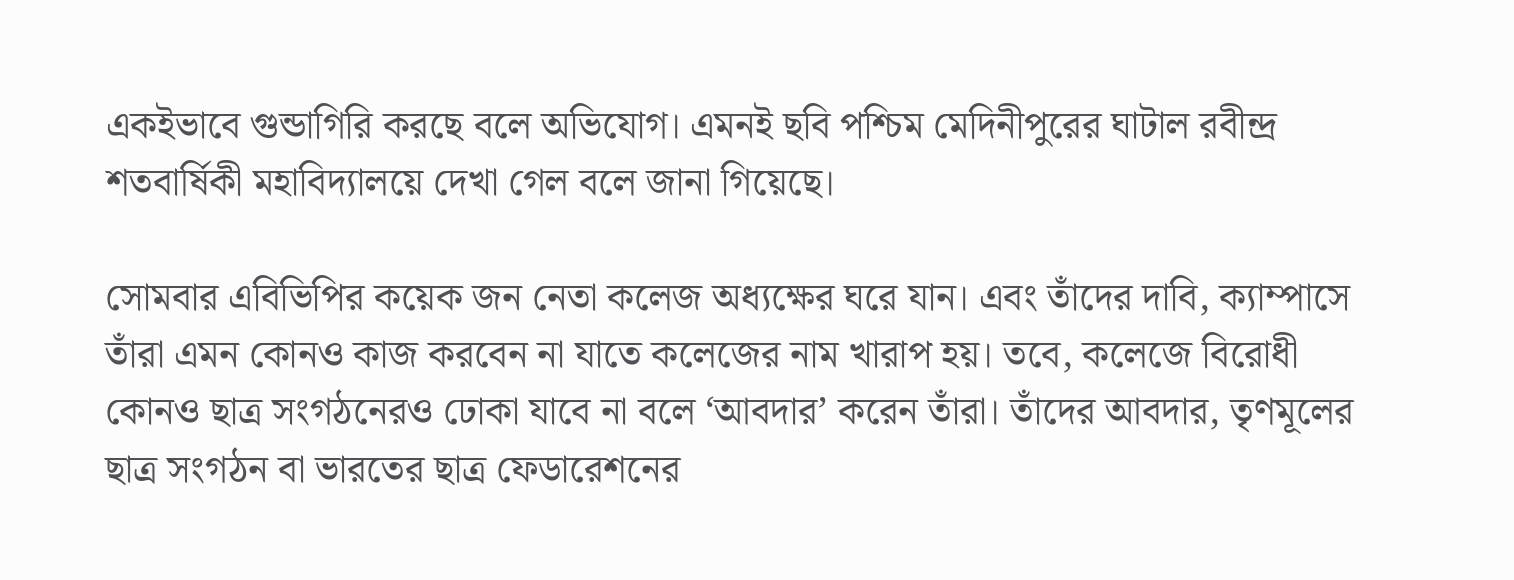একইভাবে গুন্ডাগিরি করছে বলে অভিযোগ। এমনই ছবি পশ্চিম মেদিনীপুরের ঘাটাল রবীন্দ্র শতবার্ষিকী মহাবিদ্যালয়ে দেখা গেল বলে জানা গিয়েছে।

সোমবার এবিভিপির কয়েক জন নেতা কলেজ অধ্যক্ষের ঘরে যান। এবং তাঁদের দাবি, ক্যাম্পাসে তাঁরা এমন কোনও কাজ করবেন না যাতে কলেজের নাম খারাপ হয়। তবে, কলেজে বিরোধী কোনও ছাত্র সংগঠনেরও ঢোকা যাবে না বলে ‘আবদার’ করেন তাঁরা। তাঁদের আবদার, তৃণমূলের ছাত্র সংগঠন বা ভারতের ছাত্র ফেডারেশনের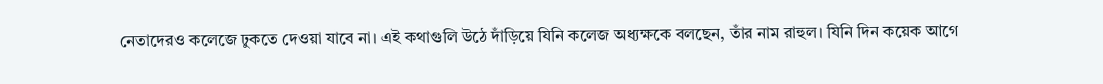নেতাদেরও কলেজে ঢুকতে দেওয়া যাবে না। এই কথাগুলি উঠে দাঁড়িয়ে যিনি কলেজ অধ্যক্ষকে বলছেন, তাঁর নাম রাহুল। যিনি দিন কয়েক আগে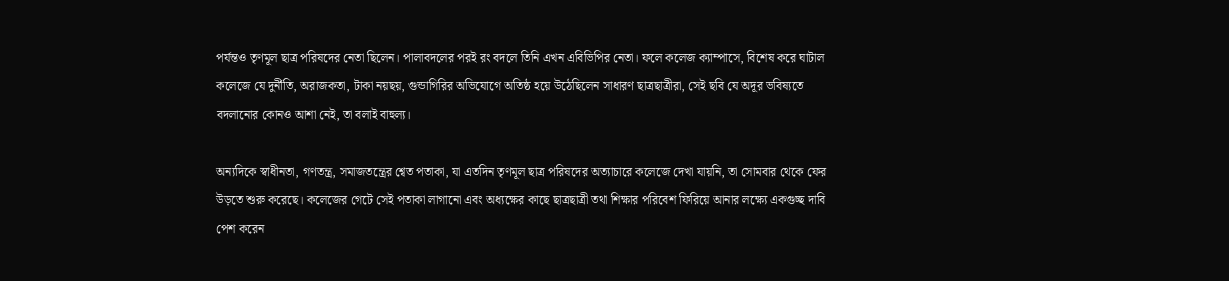পর্যন্তও তৃণমূল ছাত্র পরিষদের নেতা ছিলেন। পালাবদলের পরই রং বদলে তিনি এখন এবিভিপির নেতা। ফলে কলেজ ক্যাম্পাসে, বিশেষ করে ঘাটাল কলেজে যে দুর্নীতি, অরাজকতা, টাকা নয়ছয়, গুন্ডাগিরির অভিযোগে অতিষ্ঠ হয়ে উঠেছিলেন সাধারণ ছাত্রছাত্রীরা, সেই ছবি যে অদূর ভবিষ্যতে বদলানোর কোনও আশা নেই, তা বলাই বাহুল্য।

অন্যদিকে স্বাধীনতা, গণতন্ত্র, সমাজতন্ত্রের শ্বেত পতাকা, যা এতদিন তৃণমূল ছাত্র পরিষদের অত্যাচারে কলেজে দেখা যায়নি, তা সোমবার থেকে ফের উড়তে শুরু করেছে। কলেজের গেটে সেই পতাকা লাগানো এবং অধ্যক্ষের কাছে ছাত্রছাত্রী তথা শিক্ষার পরিবেশ ফিরিয়ে আনার লক্ষ্যে একগুচ্ছ দাবি পেশ করেন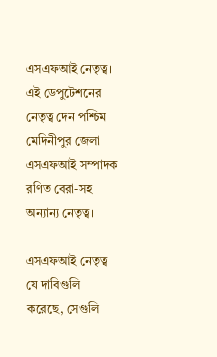এসএফআই নেতৃত্ব। এই ডেপুটেশনের নেতৃত্ব দেন পশ্চিম মেদিনীপুর জেলা এসএফআই সম্পাদক রণিত বেরা-সহ অন্যান্য নেতৃত্ব।

এসএফআই নেতৃত্ব যে দাবিগুলি করেছে, সেগুলি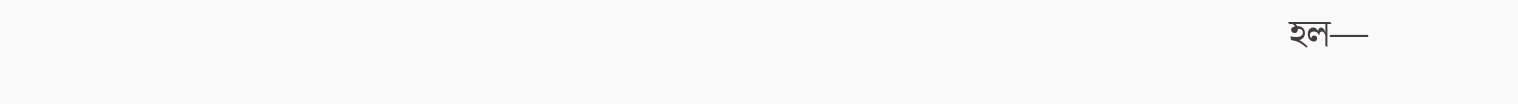হল—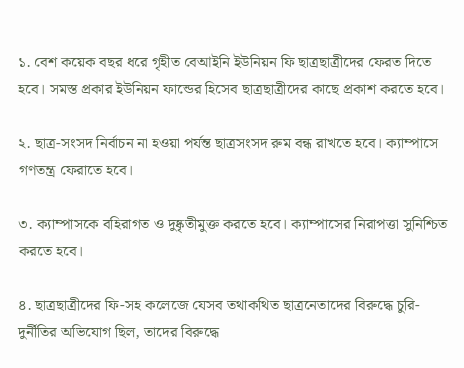১. বেশ কয়েক বছর ধরে গৃহীত বেআইনি ইউনিয়ন ফি ছাত্রছাত্রীদের ফেরত দিতে হবে। সমস্ত প্রকার ইউনিয়ন ফান্ডের হিসেব ছাত্রছাত্রীদের কাছে প্রকাশ করতে হবে।

২. ছাত্র-সংসদ নির্বাচন না হওয়া পর্যন্ত ছাত্রসংসদ রুম বন্ধ রাখতে হবে। ক্যাম্পাসে গণতন্ত্র ফেরাতে হবে।

৩. ক্যাম্পাসকে বহিরাগত ও দুষ্কৃতীমুক্ত করতে হবে। ক্যাম্পাসের নিরাপত্তা সুনিশ্চিত করতে হবে।

৪. ছাত্রছাত্রীদের ফি-সহ কলেজে যেসব তথাকথিত ছাত্রনেতাদের বিরুদ্ধে চুরি-দুর্নীতির অভিযোগ ছিল, তাদের বিরুদ্ধে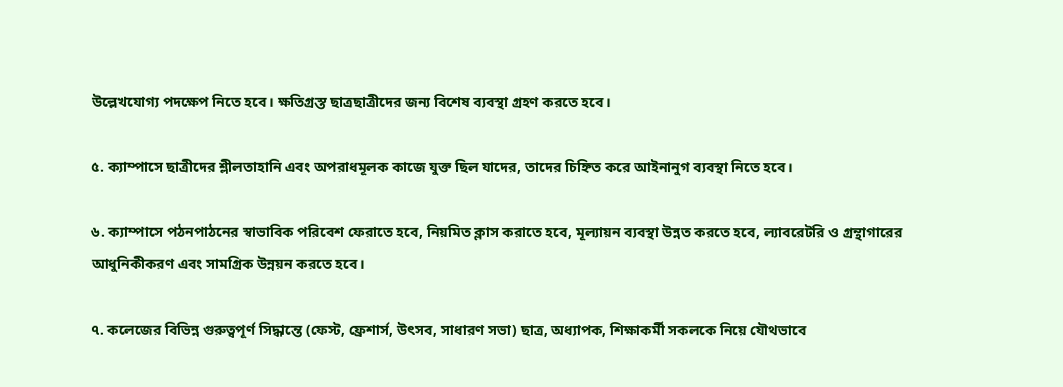উল্লেখযোগ্য পদক্ষেপ নিতে হবে। ক্ষতিগ্রস্ত ছাত্রছাত্রীদের জন্য বিশেষ ব্যবস্থা গ্রহণ করতে হবে।

৫. ক্যাম্পাসে ছাত্রীদের শ্লীলতাহানি এবং অপরাধমূলক কাজে যুক্ত ছিল যাদের, তাদের চিহ্নিত করে আইনানুগ ব্যবস্থা নিতে হবে।

৬. ক্যাম্পাসে পঠনপাঠনের স্বাভাবিক পরিবেশ ফেরাতে হবে, নিয়মিত ক্লাস করাতে হবে, মূল্যায়ন ব্যবস্থা উন্নত করতে হবে, ল্যাবরেটরি ও গ্রন্থাগারের আধুনিকীকরণ এবং সামগ্রিক উন্নয়ন করতে হবে।

৭. কলেজের বিভিন্ন গুরুত্বপূর্ণ সিদ্ধান্তে (ফেস্ট, ফ্রেশার্স, উৎসব, সাধারণ সভা) ছাত্র, অধ্যাপক, শিক্ষাকর্মী সকলকে নিয়ে যৌথভাবে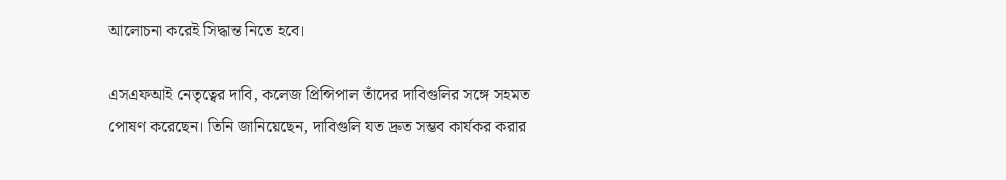আলোচনা করেই সিদ্ধান্ত নিতে হবে।

এসএফআই নেতৃত্বের দাবি, কলেজ প্রিন্সিপাল তাঁদের দাবিগুলির সঙ্গে সহমত পোষণ করেছেন। তিনি জানিয়েছেন, দাবিগুলি যত দ্রুত সম্ভব কার্যকর করার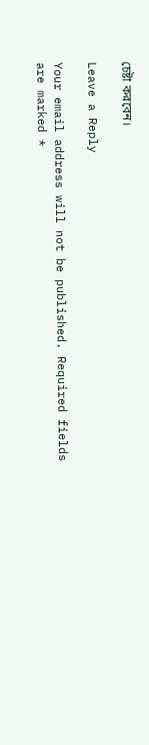চেষ্টা করবেন।

Leave a Reply

Your email address will not be published. Required fields are marked *